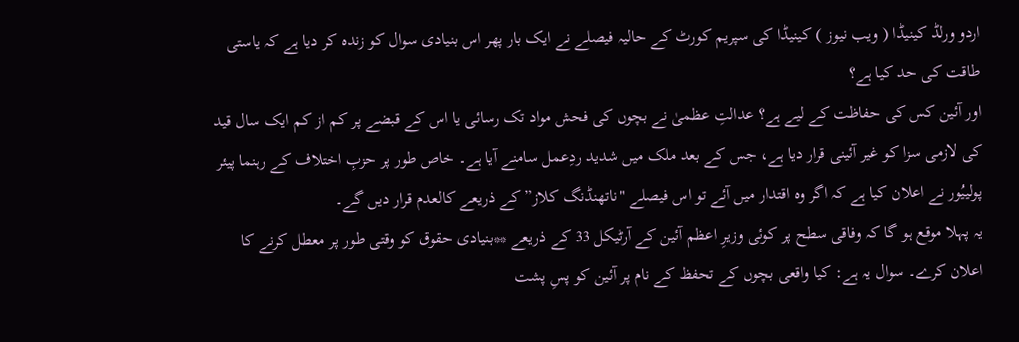اردو ورلڈ کینیڈا ( ویب نیوز ) کینیڈا کی سپریم کورٹ کے حالیہ فیصلے نے ایک بار پھر اس بنیادی سوال کو زندہ کر دیا ہے کہ یاستی طاقت کی حد کیا ہے؟
اور آئین کس کی حفاظت کے لیے ہے؟ عدالتِ عظمیٰ نے بچوں کی فحش مواد تک رسائی یا اس کے قبضے پر کم از کم ایک سال قید کی لازمی سزا کو غیر آئینی قرار دیا ہے، جس کے بعد ملک میں شدید ردِعمل سامنے آیا ہے۔ خاص طور پر حزبِ اختلاف کے رہنما پیئر پولییُور نے اعلان کیا ہے کہ اگر وہ اقتدار میں آئے تو اس فیصلے "ناتھنڈنگ کلاز” کے ذریعے کالعدم قرار دیں گے۔
یہ پہلا موقع ہو گا کہ وفاقی سطح پر کوئی وزیرِ اعظم آئین کے آرٹیکل 33 کے ذریعے **بنیادی حقوق کو وقتی طور پر معطل کرنے کا اعلان کرے۔ سوال یہ ہے: کیا واقعی بچوں کے تحفظ کے نام پر آئین کو پسِ پشت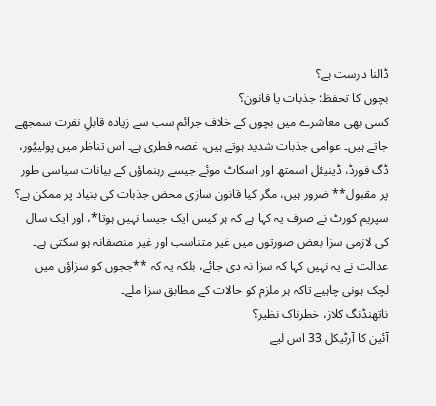ڈالنا درست ہے؟
بچوں کا تحفظ: جذبات یا قانون؟
کسی بھی معاشرے میں بچوں کے خلاف جرائم سب سے زیادہ قابلِ نفرت سمجھے جاتے ہیں۔ عوامی جذبات شدید ہوتے ہیں، غصہ فطری ہے۔ اس تناظر میں پولییُور، ڈگ فورڈ، ڈینیئل اسمتھ اور اسکاٹ موئے جیسے رہنماؤں کے بیانات سیاسی طور پر مقبول** ضرور ہیں، مگر کیا قانون سازی محض جذبات کی بنیاد پر ممکن ہے؟
سپریم کورٹ نے صرف یہ کہا ہے کہ ہر کیس ایک جیسا نہیں ہوتا*، اور ایک سال کی لازمی سزا بعض صورتوں میں غیر متناسب اور غیر منصفانہ ہو سکتی ہے۔ عدالت نے یہ نہیں کہا کہ سزا نہ دی جائے، بلکہ یہ کہ **ججوں کو سزاؤں میں لچک ہونی چاہیے تاکہ ہر ملزم کو حالات کے مطابق سزا ملے۔
ناتھنڈنگ کلاز، خطرناک نظیر؟
آئین کا آرٹیکل 33 اس لیے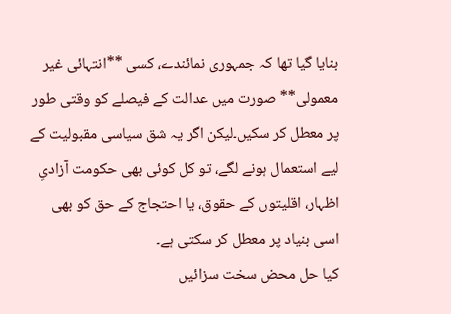بنایا گیا تھا کہ جمہوری نمائندے، کسی **انتہائی غیر معمولی** صورت میں عدالت کے فیصلے کو وقتی طور پر معطل کر سکیں۔لیکن اگر یہ شق سیاسی مقبولیت کے لیے استعمال ہونے لگے، تو کل کوئی بھی حکومت آزادیِ اظہار، اقلیتوں کے حقوق، یا احتجاج کے حق کو بھی اسی بنیاد پر معطل کر سکتی ہے۔
کیا حل محض سخت سزائیں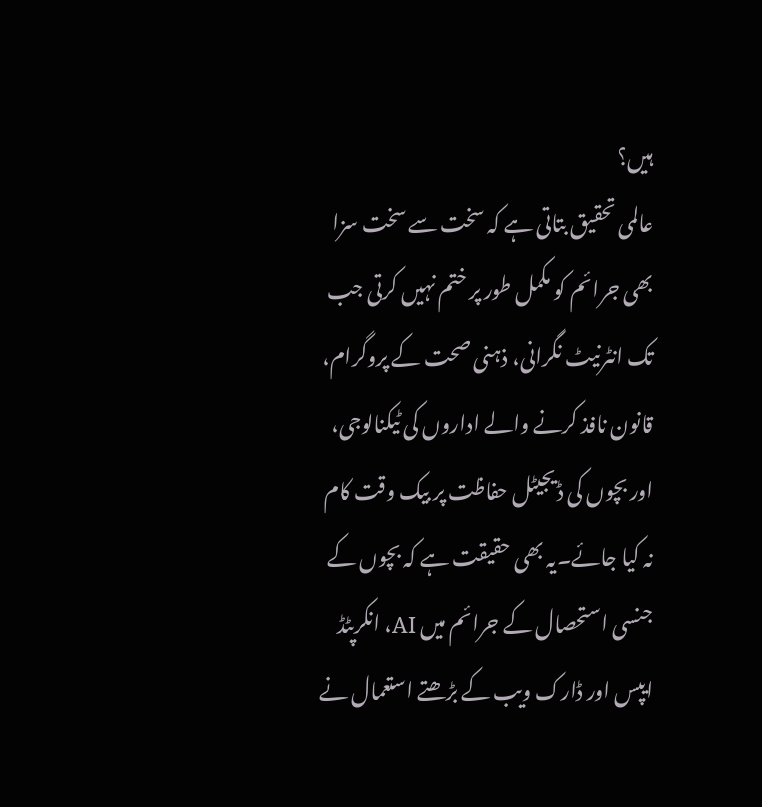ہیں؟
عالمی تحقیق بتاتی ہے کہ سخت سے سخت سزا بھی جرائم کو مکمل طور پر ختم نہیں کرتی جب تک انٹرنیٹ نگرانی، ذہنی صحت کے پروگرام، قانون نافذ کرنے والے اداروں کی ٹیکنالوجی، اور بچوں کی ڈیجیٹل حفاظت پر بیک وقت کام نہ کیا جائے۔یہ بھی حقیقت ہے کہ بچوں کے جنسی استحصال کے جرائم میں AI، انکرپٹڈ ایپس اور ڈارک ویب کے بڑھتے استعمال نے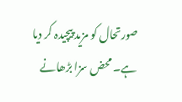صورتحال کو مزید پیچیدہ کر دیا ہے۔ محض سزا بڑھانے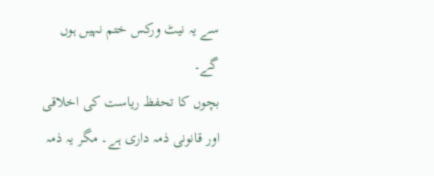سے یہ نیٹ ورکس ختم نہیں ہوں گے۔
بچوں کا تحفظ ریاست کی اخلاقی اور قانونی ذمہ داری ہے۔ مگر یہ ذمہ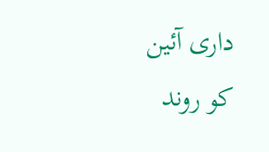داری آئین کو روند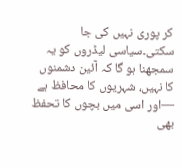کر پوری نہیں کی جا سکتی۔سیاسی لیڈروں کو یہ سمجھنا ہو گا کہ آئین دشمنوں کا نہیں، شہریوں کا محافظ ہے —اور اسی میں بچوں کا تحفظ بھی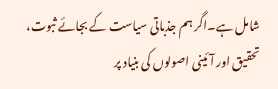شامل ہے۔اگر ہم جذباتی سیاست کے بجائے ثبوت، تحقیق اور آئینی اصولوں کی بنیاد پر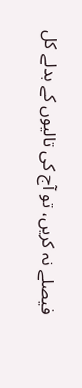فیصلے نہ کریں، تو آج کی تالیوں کے بدلے کل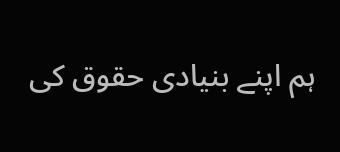ہم اپنے بنیادی حقوق کی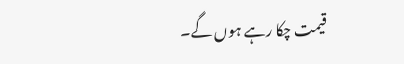قیمت چکا رہے ہوں گے۔